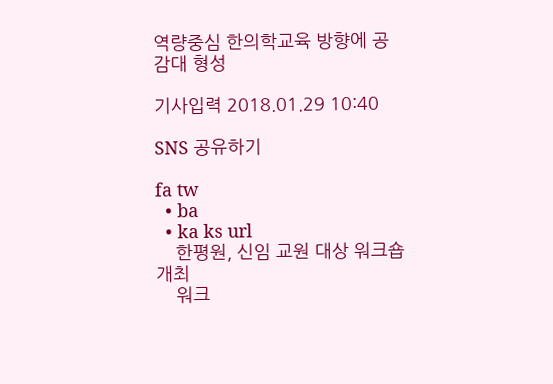역량중심 한의학교육 방향에 공감대 형성

기사입력 2018.01.29 10:40

SNS 공유하기

fa tw
  • ba
  • ka ks url
    한평원, 신임 교원 대상 워크숍 개최
    워크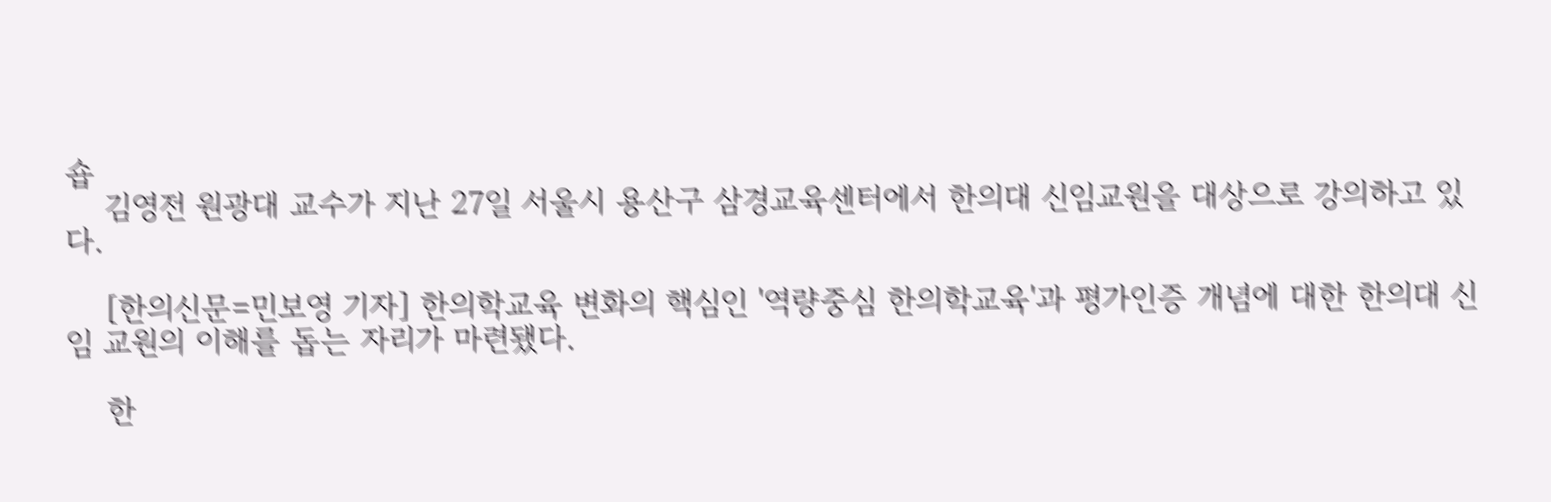숍
    김영전 원광대 교수가 지난 27일 서울시 용산구 삼경교육센터에서 한의대 신임교원을 대상으로 강의하고 있다.

    [한의신문=민보영 기자] 한의학교육 변화의 핵심인 '역량중심 한의학교육'과 평가인증 개념에 대한 한의대 신임 교원의 이해를 돕는 자리가 마련됐다.

    한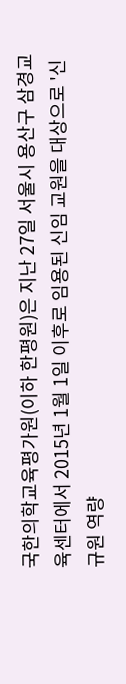국한의학교육평가원(이하 한평원)은 지난 27일 서울시 용산구 삼경교육센터에서 2015년 1월 1일 이후로 임용된 신임 교원을 대상으로 '신규원 역량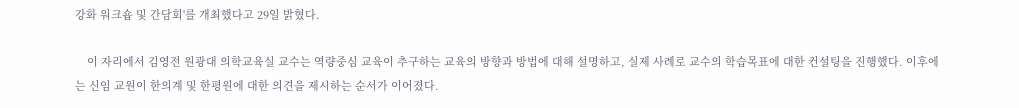강화 워크숍 및 간담회'를 개최했다고 29일 밝혔다.

    이 자리에서 김영전 원광대 의학교육실 교수는 역량중심 교육이 추구하는 교육의 방향과 방법에 대해 설명하고, 실제 사례로 교수의 학습목표에 대한 컨설팅을 진행했다. 이후에는 신임 교원이 한의계 및 한평원에 대한 의견을 제시하는 순서가 이어졌다.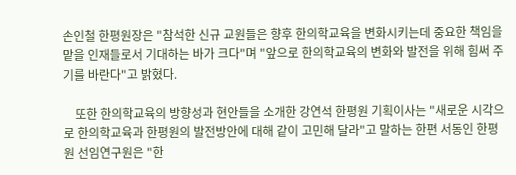손인철 한평원장은 "참석한 신규 교원들은 향후 한의학교육을 변화시키는데 중요한 책임을 맡을 인재들로서 기대하는 바가 크다"며 "앞으로 한의학교육의 변화와 발전을 위해 힘써 주기를 바란다"고 밝혔다.

    또한 한의학교육의 방향성과 현안들을 소개한 강연석 한평원 기획이사는 "새로운 시각으로 한의학교육과 한평원의 발전방안에 대해 같이 고민해 달라"고 말하는 한편 서동인 한평원 선임연구원은 "한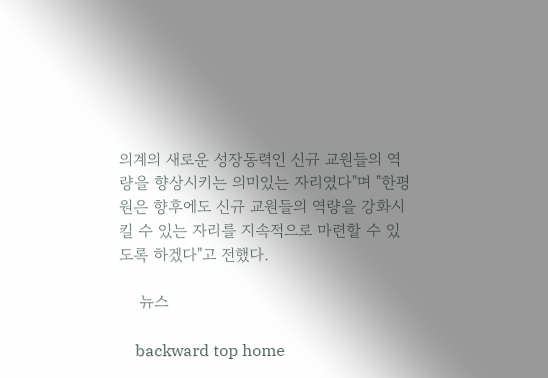의계의 새로운 성장동력인 신규 교원들의 역량을 향상시키는 의미있는 자리였다"며 "한평원은 향후에도 신규 교원들의 역량을 강화시킬 수 있는 자리를 지속적으로 마련할 수 있도록 하겠다"고 전했다.

    뉴스

    backward top home